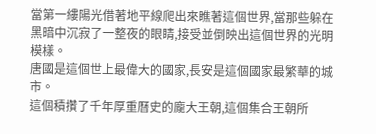當第一縷陽光借著地平線爬出來瞧著這個世界,當那些躲在黑暗中沉寂了一整夜的眼睛,接受並倒映出這個世界的光明模樣。
唐國是這個世上最偉大的國家,長安是這個國家最繁華的城市。
這個積攢了千年厚重曆史的龐大王朝,這個集合王朝所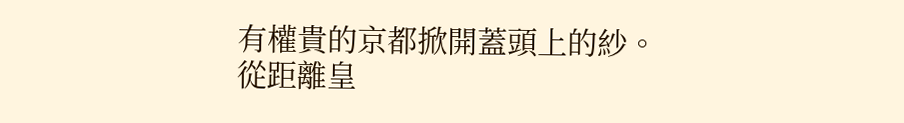有權貴的京都掀開蓋頭上的紗。
從距離皇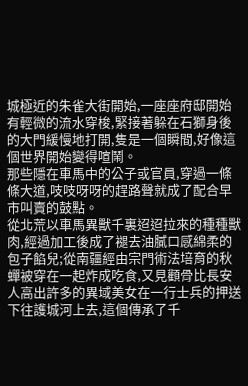城極近的朱雀大街開始,一座座府邸開始有輕微的流水穿梭,緊接著躲在石獅身後的大門緩慢地打開,隻是一個瞬間,好像這個世界開始變得喧鬧。
那些隱在車馬中的公子或官員,穿過一條條大道,吱吱呀呀的趕路聲就成了配合早市叫賣的鼓點。
從北荒以車馬異獸千裏迢迢拉來的種種獸肉,經過加工後成了褪去油膩口感綿柔的包子餡兒;從南疆經由宗門術法培育的秋蟬被穿在一起炸成吃食,又見顴骨比長安人高出許多的異域美女在一行士兵的押送下往護城河上去,這個傳承了千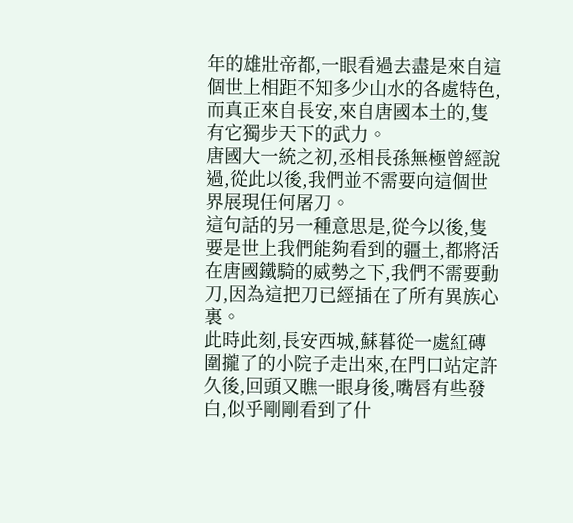年的雄壯帝都,一眼看過去盡是來自這個世上相距不知多少山水的各處特色,而真正來自長安,來自唐國本土的,隻有它獨步天下的武力。
唐國大一統之初,丞相長孫無極曾經說過,從此以後,我們並不需要向這個世界展現任何屠刀。
這句話的另一種意思是,從今以後,隻要是世上我們能夠看到的疆土,都將活在唐國鐵騎的威勢之下,我們不需要動刀,因為這把刀已經插在了所有異族心裏。
此時此刻,長安西城,蘇暮從一處紅磚圍攏了的小院子走出來,在門口站定許久後,回頭又瞧一眼身後,嘴唇有些發白,似乎剛剛看到了什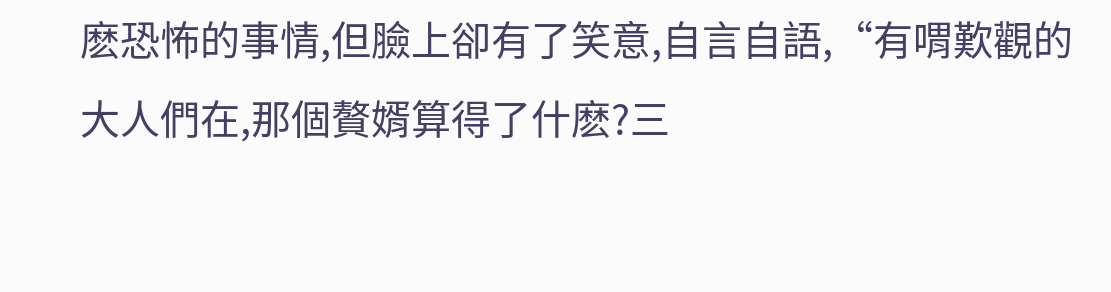麽恐怖的事情,但臉上卻有了笑意,自言自語,“有喟歎觀的大人們在,那個贅婿算得了什麽?三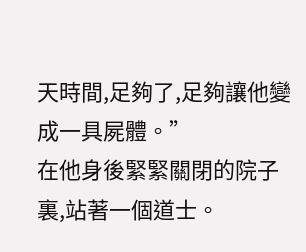天時間,足夠了,足夠讓他變成一具屍體。”
在他身後緊緊關閉的院子裏,站著一個道士。